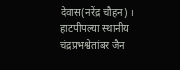देवास(नरेंद्र चौहन) । हाटपीपल्या स्थानीय चंद्रप्रभश्वेतांबर जैन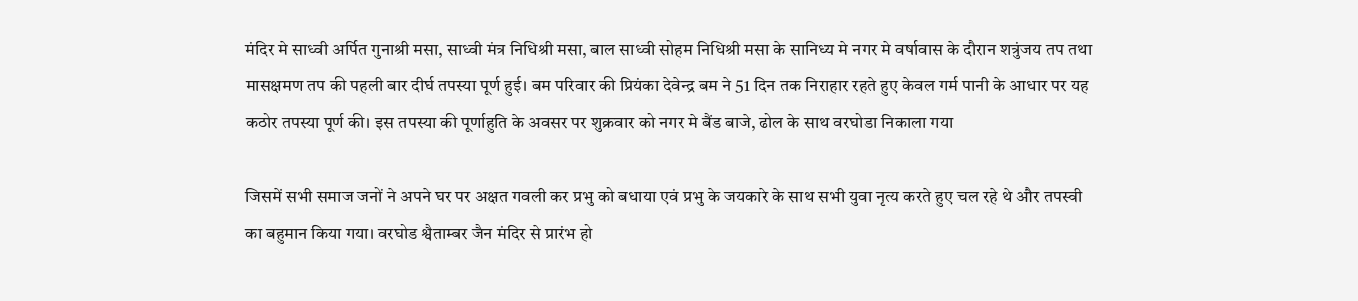मंदिर मे साध्वी अर्पित गुनाश्री मसा, साध्वी मंत्र निधिश्री मसा, बाल साध्वी सोहम निधिश्री मसा के सानिध्य मे नगर मे वर्षावास के दौरान शत्रुंजय तप तथा मासक्षमण तप की पहली बार दीर्घ तपस्या पूर्ण हुई। बम परिवार की प्रियंका देवेन्द्र बम ने 51 दिन तक निराहार रहते हुए केवल गर्म पानी के आधार पर यह कठोर तपस्या पूर्ण की। इस तपस्या की पूर्णाहुति के अवसर पर शुक्रवार को नगर मे बैंड बाजे, ढोल के साथ वरघोडा निकाला गया

जिसमें सभी समाज जनों ने अपने घर पर अक्षत गवली कर प्रभु को बधाया एवं प्रभु के जयकारे के साथ सभी युवा नृत्य करते हुए चल रहे थे और तपस्वी का बहुमान किया गया। वरघोड श्वैताम्बर जैन मंदिर से प्रारंभ हो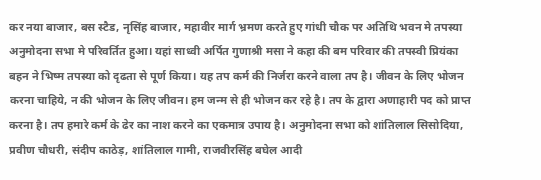कर नया बाजार, बस स्टैड, नृसिंह बाजार, महावीर मार्ग भ्रमण करते हुए गांधी चौक पर अतिथि भवन मे तपस्या अनुमोदना सभा मे परिवर्तित हुआ। यहां साध्वी अर्पित गुणाश्री मसा ने कहा की बम परिवार की तपस्वी प्रियंका बहन ने भिष्म तपस्या को दृढता से पूर्ण किया। यह तप कर्म की निर्जरा करने वाला तप है। जीवन के लिए भोजन करना चाहिये, न की भोजन के लिए जीवन। हम जन्म से ही भोजन कर रहे है। तप के द्वारा अणाहारी पद को प्राप्त करना है। तप हमारे कर्म के ढेर का नाश करने का एकमात्र उपाय है। अनुमोदना सभा को शांतिलाल सिसोदिया, प्रवीण चौधरी, संदीप काठेड़, शांतिलाल गामी, राजवीरसिंह बघेल आदी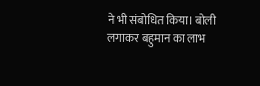ने भी संबोधित किया। बोली लगाकर बहुमान का लाभ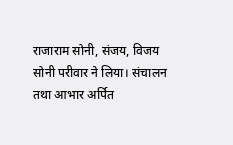राजाराम सोनी, संजय, विजय सोनी परीवार ने लिया। संचालन तथा आभार अर्पित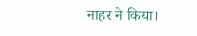नाहर ने किया।